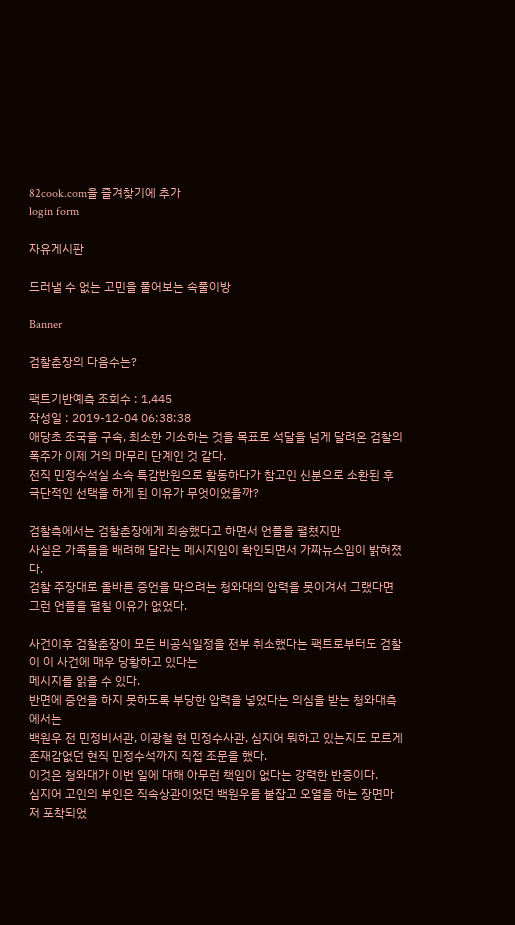82cook.com을 즐겨찾기에 추가
login form

자유게시판

드러낼 수 없는 고민을 풀어보는 속풀이방

Banner

검찰춘장의 다음수는?

팩트기반예측 조회수 : 1,445
작성일 : 2019-12-04 06:38:38
애당초 조국을 구속, 최소한 기소하는 것을 목표로 석달을 넘게 달려온 검찰의 폭주가 이제 거의 마무리 단계인 것 같다.
전직 민정수석실 소속 특감반원으로 활동하다가 참고인 신분으로 소환된 후 극단적인 선택을 하게 된 이유가 무엇이었을까?

검찰측에서는 검찰춘장에게 죄송했다고 하면서 언플을 펼쳤지만
사실은 가족들을 배려해 달라는 메시지임이 확인되면서 가짜뉴스임이 밝혀졌다.
검찰 주장대로 올바른 증언을 막으려는 청와대의 압력을 못이겨서 그랬다면 그런 언플을 펼칠 이유가 없었다.

사건이후 검찰춘장이 모든 비공식일정을 전부 취소했다는 팩트로부터도 검찰이 이 사건에 매우 당황하고 있다는
메시지를 읽을 수 있다.
반면에 증언을 하지 못하도록 부당한 압력을 넣었다는 의심을 받는 청와대측에서는
백원우 전 민정비서관, 이광철 현 민정수사관, 심지어 뭐하고 있는지도 모르게 존재감없던 현직 민정수석까지 직접 조문을 했다.
이것은 청와대가 이번 일에 대해 아무런 책임이 없다는 강력한 반증이다.
심지어 고인의 부인은 직속상관이었던 백원우를 붙잡고 오열을 하는 장면마저 포착되었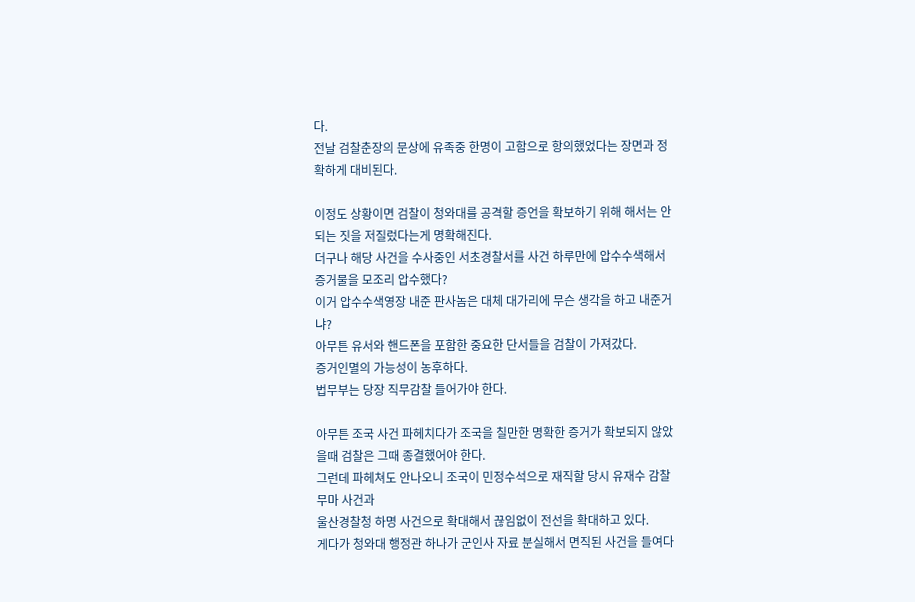다.
전날 검찰춘장의 문상에 유족중 한명이 고함으로 항의했었다는 장면과 정확하게 대비된다.

이정도 상황이면 검찰이 청와대를 공격할 증언을 확보하기 위해 해서는 안되는 짓을 저질렀다는게 명확해진다.
더구나 해당 사건을 수사중인 서초경찰서를 사건 하루만에 압수수색해서 증거물을 모조리 압수했다?
이거 압수수색영장 내준 판사놈은 대체 대가리에 무슨 생각을 하고 내준거냐?
아무튼 유서와 핸드폰을 포함한 중요한 단서들을 검찰이 가져갔다.
증거인멸의 가능성이 농후하다.
법무부는 당장 직무감찰 들어가야 한다.

아무튼 조국 사건 파헤치다가 조국을 칠만한 명확한 증거가 확보되지 않았을때 검찰은 그때 종결했어야 한다.
그런데 파헤쳐도 안나오니 조국이 민정수석으로 재직할 당시 유재수 감찰 무마 사건과
울산경찰청 하명 사건으로 확대해서 끊임없이 전선을 확대하고 있다.
게다가 청와대 행정관 하나가 군인사 자료 분실해서 면직된 사건을 들여다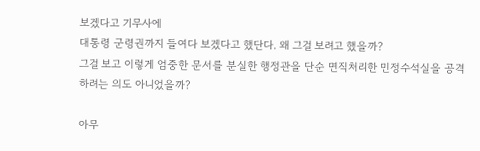보겠다고 기무사에
대통령 군령권까지 들여다 보겠다고 했단다. 왜 그걸 보려고 했을까?
그걸 보고 이렇게 엄중한 문서를 분실한 행정관을 단순 면직처리한 민정수석실을 공격하려는 의도 아니었을까?

아무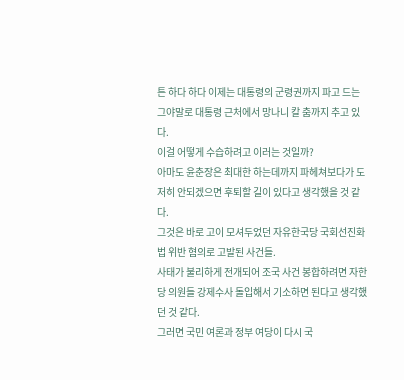튼 하다 하다 이제는 대통령의 군령권까지 파고 드는 그야말로 대통령 근처에서 망나니 칼 춤까지 추고 있다.
이걸 어떻게 수습하려고 이러는 것일까?
아마도 윤춘장은 최대한 하는데까지 파헤쳐보다가 도저히 안되겠으면 후퇴할 길이 있다고 생각했을 것 같다.
그것은 바로 고이 모셔두었던 자유한국당 국회선진화법 위반 혐의로 고발된 사건들.
사태가 불리하게 전개되어 조국 사건 봉합하려면 자한당 의원들 강제수사 돌입해서 기소하면 된다고 생각했던 것 같다.
그러면 국민 여론과 정부 여당이 다시 국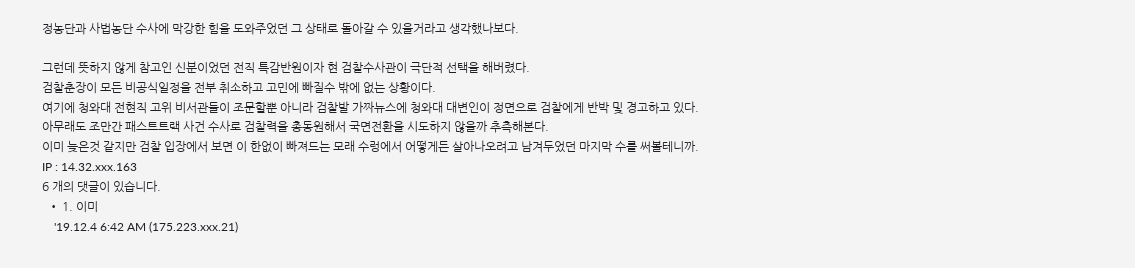정농단과 사법농단 수사에 막강한 힘을 도와주었던 그 상태로 돌아갈 수 있을거라고 생각했나보다.

그런데 뜻하지 않게 참고인 신분이었던 전직 특감반원이자 현 검찰수사관이 극단적 선택을 해버렸다.
검찰춘장이 모든 비공식일정을 전부 취소하고 고민에 빠질수 밖에 없는 상황이다.
여기에 청와대 전현직 고위 비서관들이 조문할뿐 아니라 검찰발 가짜뉴스에 청와대 대변인이 정면으로 검찰에게 반박 및 경고하고 있다.
아무래도 조만간 패스트트랙 사건 수사로 검찰력을 총동원해서 국면전환을 시도하지 않을까 추측해본다.
이미 늦은것 같지만 검찰 입장에서 보면 이 한없이 빠져드는 모래 수렁에서 어떻게든 살아나오려고 남겨두었던 마지막 수를 써볼테니까.
IP : 14.32.xxx.163
6 개의 댓글이 있습니다.
  • 1. 이미
    '19.12.4 6:42 AM (175.223.xxx.21)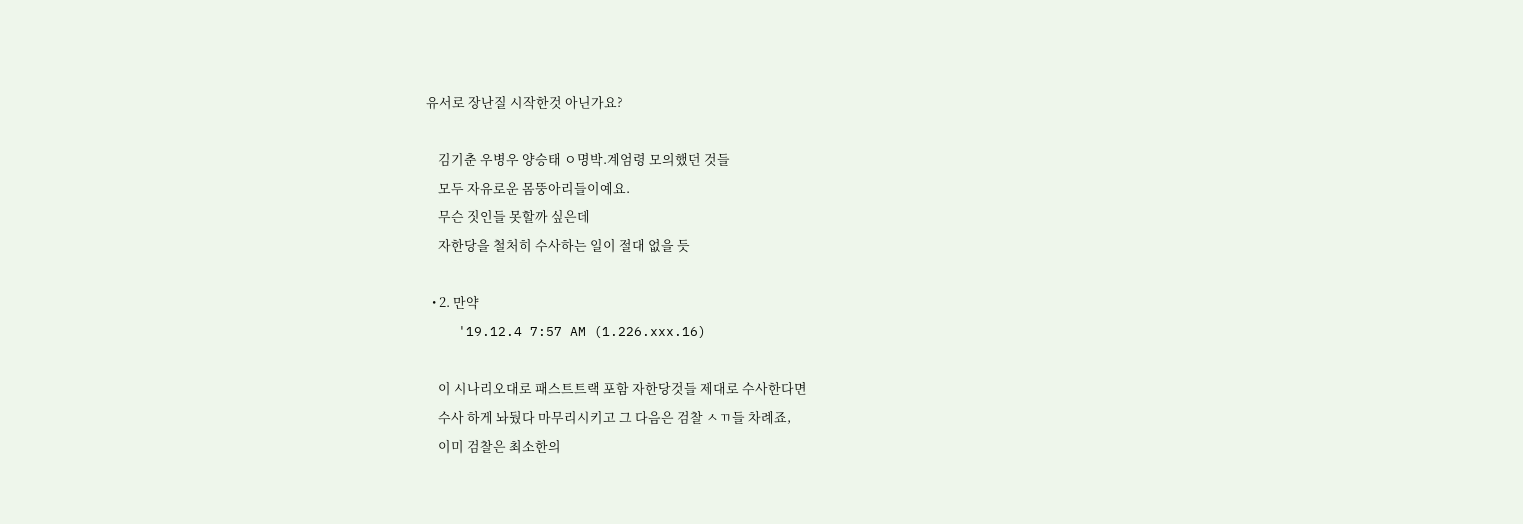유서로 장난질 시작한것 아닌가요?

    김기춘 우병우 양승태 ㅇ명박.계엄령 모의했던 것들
    모두 자유로운 몸뚱아리들이예요.
    무슨 짓인들 못할까 싶은데
    자한당을 철처히 수사하는 일이 절대 없을 듯

  • 2. 만약
    '19.12.4 7:57 AM (1.226.xxx.16)

    이 시나리오대로 패스트트랙 포함 자한당것들 제대로 수사한다면
    수사 하게 놔뒀다 마무리시키고 그 다음은 검찰 ㅅㄲ들 차례죠,
    이미 검찰은 최소한의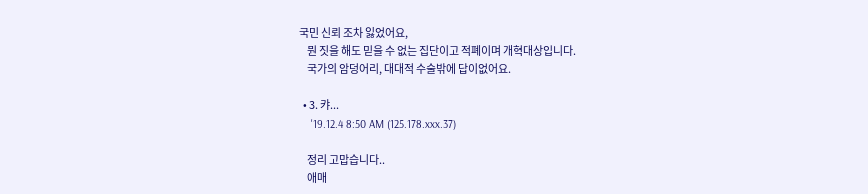국민 신뢰 조차 잃었어요,
    뭔 짓을 해도 믿을 수 없는 집단이고 적폐이며 개혁대상입니다.
    국가의 암덩어리, 대대적 수술밖에 답이없어요.

  • 3. 캬...
    '19.12.4 8:50 AM (125.178.xxx.37)

    정리 고맙습니다..
    애매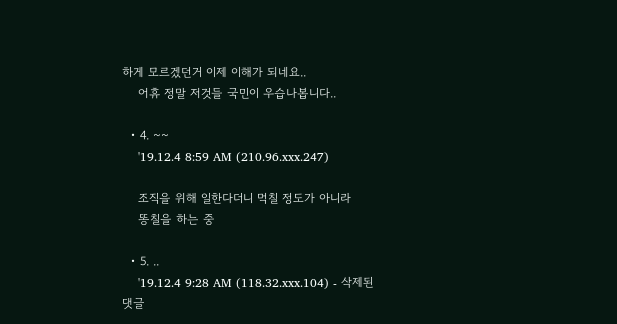하게 모르겠던거 이제 이해가 되네요..
    어휴 정말 저것들 국민이 우습나봅니다..

  • 4. ~~
    '19.12.4 8:59 AM (210.96.xxx.247)

    조직을 위해 일한다더니 먹칠 정도가 아니라
    똥칠을 하는 중

  • 5. ..
    '19.12.4 9:28 AM (118.32.xxx.104) - 삭제된댓글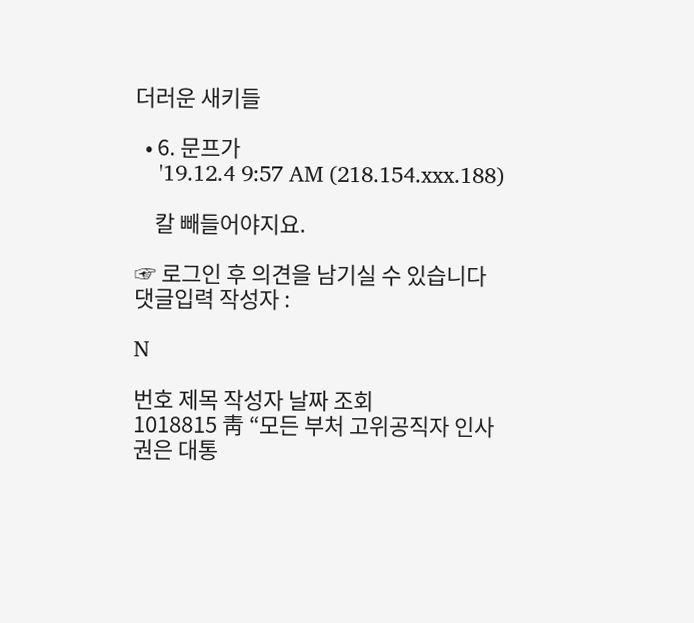더러운 새키들

  • 6. 문프가
    '19.12.4 9:57 AM (218.154.xxx.188)

    칼 빼들어야지요.

☞ 로그인 후 의견을 남기실 수 있습니다
댓글입력 작성자 :

N

번호 제목 작성자 날짜 조회
1018815 靑 “모든 부처 고위공직자 인사권은 대통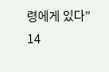령에게 있다” 14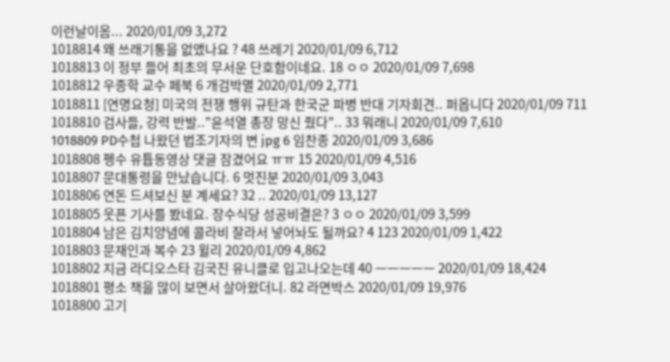이런날이옴... 2020/01/09 3,272
1018814 왜 쓰래기통을 없앴나요 ? 48 쓰레기 2020/01/09 6,712
1018813 이 정부 들어 최초의 무서운 단호함이네요. 18 ㅇㅇ 2020/01/09 7,698
1018812 우종학 교수 페북 6 개검박멸 2020/01/09 2,771
1018811 [연명요청] 미국의 전쟁 행위 규탄과 한국군 파병 반대 기자회견.. 퍼옵니다 2020/01/09 711
1018810 검사들, 강력 반발.."윤석열 총장 망신 줬다".. 33 뭐래니 2020/01/09 7,610
1018809 PD수첩 나왔던 법조기자의 변 jpg 6 임찬종 2020/01/09 3,686
1018808 펭수 유튭동영상 댓글 잠겼어요 ㅠㅠ 15 2020/01/09 4,516
1018807 문대통령을 만났습니다. 6 멋진분 2020/01/09 3,043
1018806 연돈 드셔보신 분 계세요? 32 .. 2020/01/09 13,127
1018805 웃픈 기사를 봤네요. 장수식당 성공비결은? 3 ㅇㅇ 2020/01/09 3,599
1018804 남은 김치양념에 콜라비 잘라서 넣어놔도 될까요? 4 123 2020/01/09 1,422
1018803 문재인과 복수 23 윌리 2020/01/09 4,862
1018802 지금 라디오스타 김국진 유니클로 입고나오는데 40 ㅡㅡㅡㅡㅡ 2020/01/09 18,424
1018801 평소 책을 많이 보면서 살아왔더니. 82 라면박스 2020/01/09 19,976
1018800 고기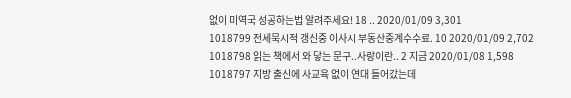없이 미역국 성공하는법 알려주세요! 18 .. 2020/01/09 3,301
1018799 전세묵시적 갱신중 이사시 부동산중계수수료. 10 2020/01/09 2,702
1018798 읽는 책에서 와 닿는 문구..사랑이란.. 2 지금 2020/01/08 1,598
1018797 지방 출신에 사교육 없이 연대 들어갔는데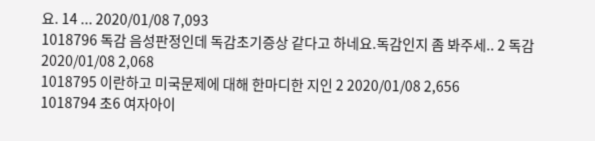요. 14 ... 2020/01/08 7,093
1018796 독감 음성판정인데 독감초기증상 같다고 하네요.독감인지 좀 봐주세.. 2 독감 2020/01/08 2,068
1018795 이란하고 미국문제에 대해 한마디한 지인 2 2020/01/08 2,656
1018794 초6 여자아이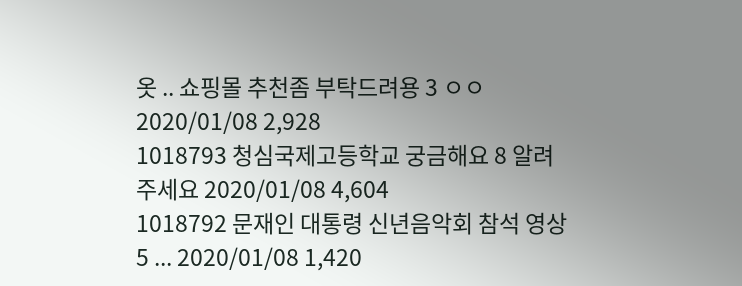옷 .. 쇼핑몰 추천좀 부탁드려용 3 ㅇㅇ 2020/01/08 2,928
1018793 청심국제고등학교 궁금해요 8 알려주세요 2020/01/08 4,604
1018792 문재인 대통령 신년음악회 참석 영상 5 ... 2020/01/08 1,420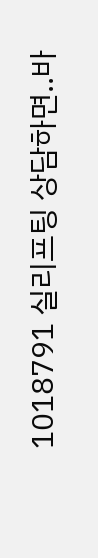1018791 실리프팅 상담하면..바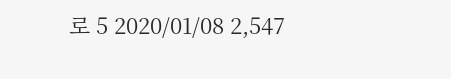로 5 2020/01/08 2,547